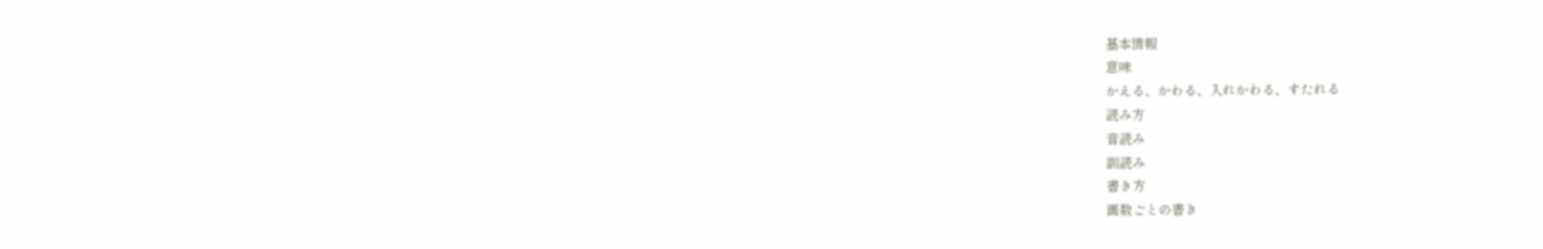基本情報
意味
かえる、かわる、入れかわる、すたれる
読み方
音読み
訓読み
書き方
画数ごとの書き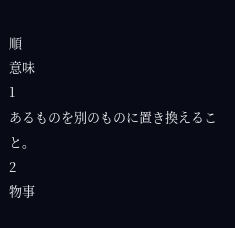順
意味
1
あるものを別のものに置き換えること。
2
物事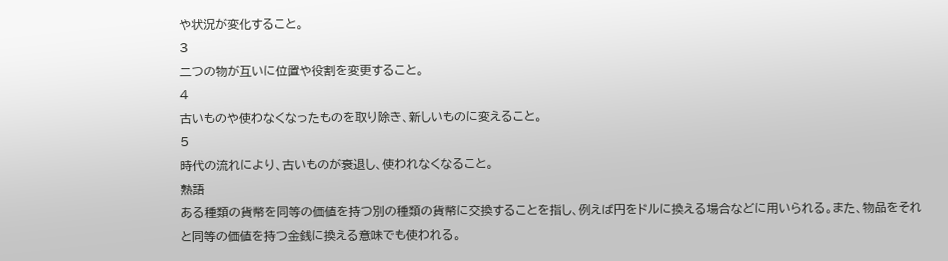や状況が変化すること。
3
二つの物が互いに位置や役割を変更すること。
4
古いものや使わなくなったものを取り除き、新しいものに変えること。
5
時代の流れにより、古いものが衰退し、使われなくなること。
熟語
ある種類の貨幣を同等の価値を持つ別の種類の貨幣に交換することを指し、例えば円をドルに換える場合などに用いられる。また、物品をそれと同等の価値を持つ金銭に換える意味でも使われる。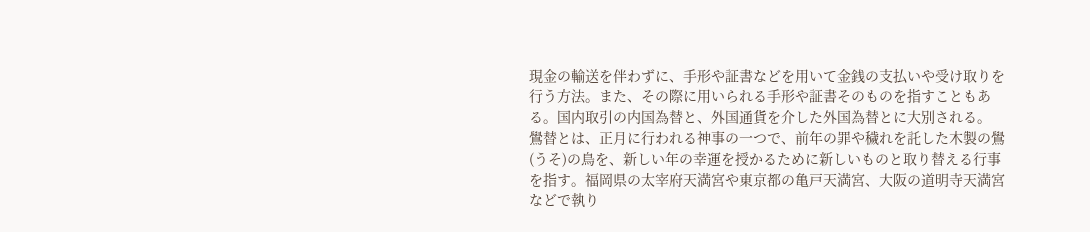現金の輸送を伴わずに、手形や証書などを用いて金銭の支払いや受け取りを行う方法。また、その際に用いられる手形や証書そのものを指すこともある。国内取引の内国為替と、外国通貨を介した外国為替とに大別される。
鷽替とは、正月に行われる神事の一つで、前年の罪や穢れを託した木製の鷽(うそ)の鳥を、新しい年の幸運を授かるために新しいものと取り替える行事を指す。福岡県の太宰府天満宮や東京都の亀戸天満宮、大阪の道明寺天満宮などで執り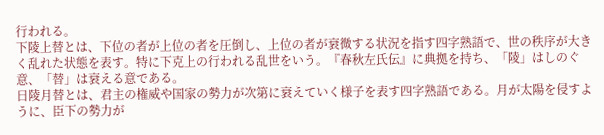行われる。
下陵上替とは、下位の者が上位の者を圧倒し、上位の者が衰微する状況を指す四字熟語で、世の秩序が大きく乱れた状態を表す。特に下克上の行われる乱世をいう。『春秋左氏伝』に典拠を持ち、「陵」はしのぐ意、「替」は衰える意である。
日陵月替とは、君主の権威や国家の勢力が次第に衰えていく様子を表す四字熟語である。月が太陽を侵すように、臣下の勢力が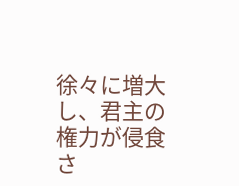徐々に増大し、君主の権力が侵食さ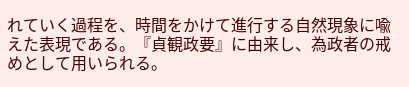れていく過程を、時間をかけて進行する自然現象に喩えた表現である。『貞観政要』に由来し、為政者の戒めとして用いられる。